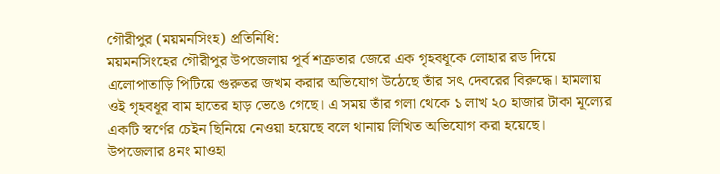গৌরীপুর (ময়মনসিংহ) প্রতিনিধি:
ময়মনসিংহের গৌরীপুর উপজেলায় পূর্ব শত্রুতার জেরে এক গৃহবধূকে লোহার রড দিয়ে এলোপাতাড়ি পিটিয়ে গুরুতর জখম করার অভিযোগ উঠেছে তাঁর সৎ দেবরের বিরুদ্ধে। হামলায় ওই গৃহবধূর বাম হাতের হাড় ভেঙে গেছে। এ সময় তাঁর গলা থেকে ১ লাখ ২০ হাজার টাকা মূল্যের একটি স্বর্ণের চেইন ছিনিয়ে নেওয়া হয়েছে বলে থানায় লিখিত অভিযোগ করা হয়েছে।
উপজেলার ৪নং মাওহা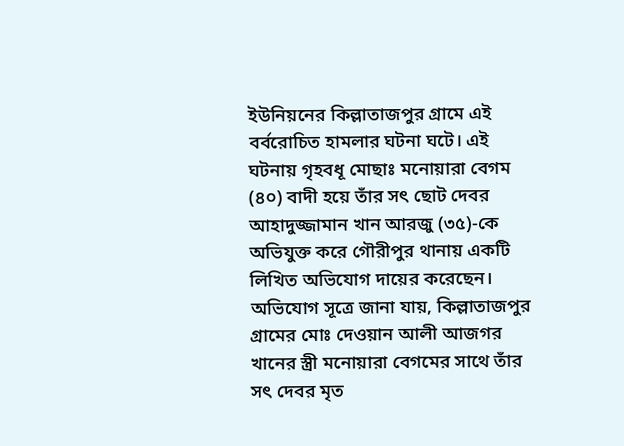ইউনিয়নের কিল্লাতাজপুর গ্রামে এই বর্বরোচিত হামলার ঘটনা ঘটে। এই ঘটনায় গৃহবধূ মোছাঃ মনোয়ারা বেগম (৪০) বাদী হয়ে তাঁর সৎ ছোট দেবর আহাদুজ্জামান খান আরজু (৩৫)-কে অভিযুক্ত করে গৌরীপুর থানায় একটি লিখিত অভিযোগ দায়ের করেছেন।
অভিযোগ সূত্রে জানা যায়, কিল্লাতাজপুর গ্রামের মোঃ দেওয়ান আলী আজগর খানের স্ত্রী মনোয়ারা বেগমের সাথে তাঁর সৎ দেবর মৃত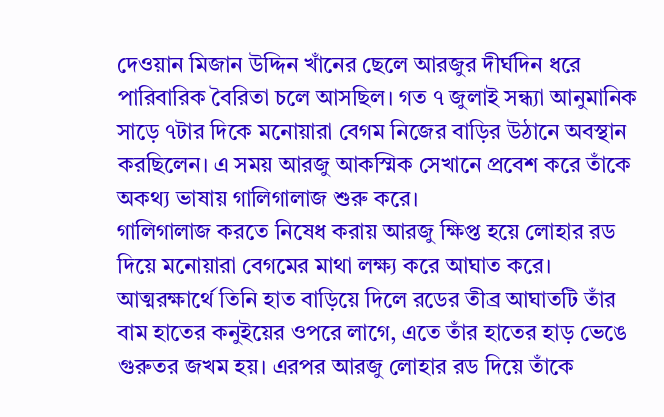দেওয়ান মিজান উদ্দিন খাঁনের ছেলে আরজুর দীর্ঘদিন ধরে পারিবারিক বৈরিতা চলে আসছিল। গত ৭ জুলাই সন্ধ্যা আনুমানিক সাড়ে ৭টার দিকে মনোয়ারা বেগম নিজের বাড়ির উঠানে অবস্থান করছিলেন। এ সময় আরজু আকস্মিক সেখানে প্রবেশ করে তাঁকে অকথ্য ভাষায় গালিগালাজ শুরু করে।
গালিগালাজ করতে নিষেধ করায় আরজু ক্ষিপ্ত হয়ে লোহার রড দিয়ে মনোয়ারা বেগমের মাথা লক্ষ্য করে আঘাত করে। আত্মরক্ষার্থে তিনি হাত বাড়িয়ে দিলে রডের তীব্র আঘাতটি তাঁর বাম হাতের কনুইয়ের ওপরে লাগে, এতে তাঁর হাতের হাড় ভেঙে গুরুতর জখম হয়। এরপর আরজু লোহার রড দিয়ে তাঁকে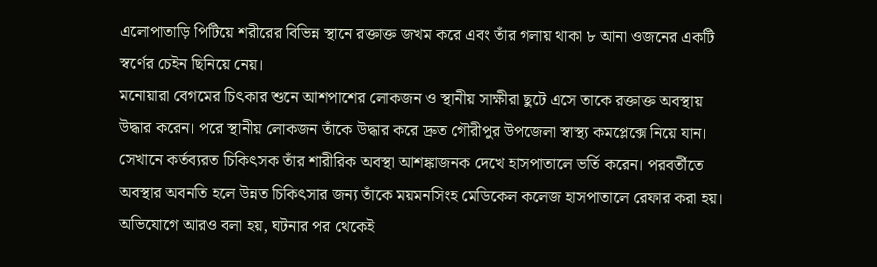এলোপাতাড়ি পিটিয়ে শরীরের বিভিন্ন স্থানে রক্তাক্ত জখম করে এবং তাঁর গলায় থাকা ৮ আনা ওজনের একটি স্বর্ণের চেইন ছিনিয়ে নেয়।
মনোয়ারা বেগমের চিৎকার শুনে আশপাশের লোকজন ও স্থানীয় সাক্ষীরা ছুটে এসে তাকে রক্তাক্ত অবস্থায় উদ্ধার করেন। পরে স্থানীয় লোকজন তাঁকে উদ্ধার করে দ্রুত গৌরীপুর উপজেলা স্বাস্থ্য কমপ্লেক্সে নিয়ে যান। সেখানে কর্তব্যরত চিকিৎসক তাঁর শারীরিক অবস্থা আশঙ্কাজনক দেখে হাসপাতালে ভর্তি করেন। পরবর্তীতে অবস্থার অবনতি হলে উন্নত চিকিৎসার জন্য তাঁকে ময়মনসিংহ মেডিকেল কলেজ হাসপাতালে রেফার করা হয়।
অভিযোগে আরও বলা হয়, ঘটনার পর থেকেই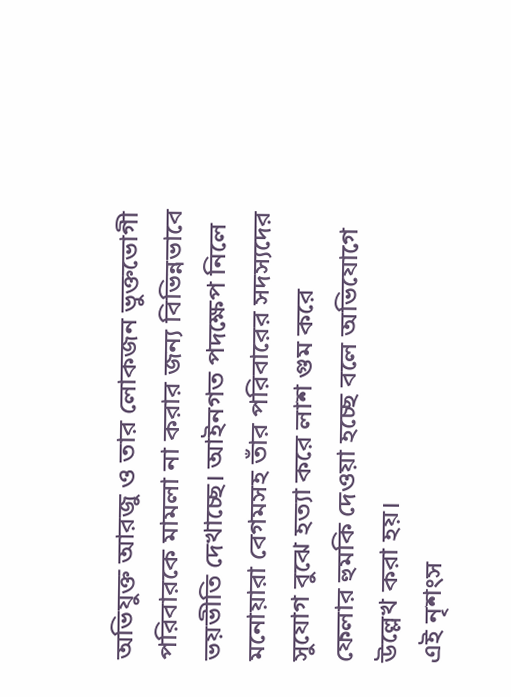অভিযুক্ত আরজু ও তার লোকজন ভুক্তভোগী পরিবারকে মামলা না করার জন্য বিভিন্নভাবে ভয়ভীতি দেখাচ্ছে। আইনগত পদক্ষেপ নিলে মনোয়ারা বেগমসহ তাঁর পরিবারের সদস্যদের সুযোগ বুঝে হত্যা করে লাশ গুম করে ফেলার হুমকি দেওয়া হচ্ছে বলে অভিযোগে উল্লেখ করা হয়।
এই নৃশংস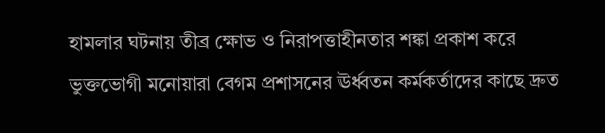হামলার ঘটনায় তীব্র ক্ষোভ ও নিরাপত্তাহীনতার শঙ্কা প্রকাশ করে ভুক্তভোগী মনোয়ারা বেগম প্রশাসনের ঊর্ধ্বতন কর্মকর্তাদের কাছে দ্রুত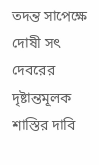তদন্ত সাপেক্ষে দোষী সৎ দেবরের দৃষ্টান্তমূলক শাস্তির দাবি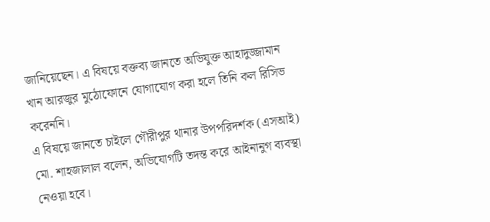জানিয়েছেন। এ বিষয়ে বক্তব্য জানতে অভিযুক্ত আহাদুজ্জামান খান আরজুর মুঠোফোনে যোগাযোগ করা হলে তিনি কল রিসিভ করেননি।
এ বিষয়ে জানতে চাইলে গৌরীপুর থানার উপপরিদর্শক (এসআই) মো. শাহজালাল বলেন, অভিযোগটি তদন্ত করে আইনানুগ ব্যবস্থা নেওয়া হবে।